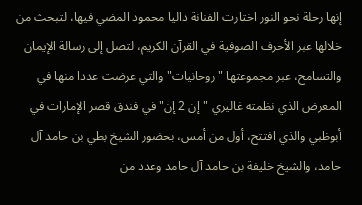إنها رحلة نحو النور اختارت الفنانة داليا محمود المضي فيها، لتبحث من خلالها عبر الأحرف الصوفية في القرآن الكريم، لتصل إلى رسالة الإيمان والتسامح، عبر مجموعتها "روحانيات" والتي عرضت عددا منها في المعرض الذي نظمته غاليري "إن 2 إن" في فندق قصر الإمارات في أبوظبي والذي افتتح، أول من أمس، بحضور الشيخ بطي بن حامد آل حامد، والشيخ خليفة بن حامد آل حامد وعدد من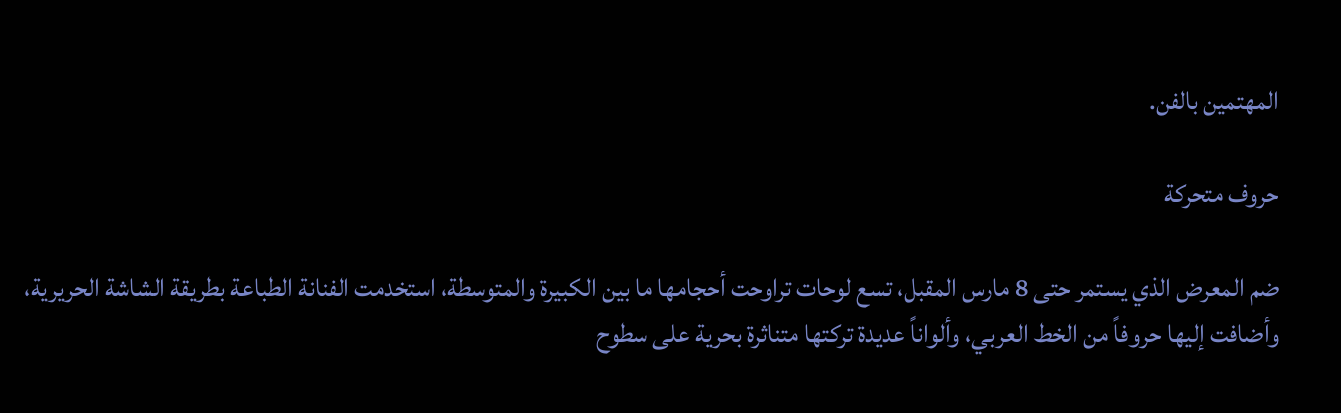المهتمين بالفن.

حروف متحركة

ضم المعرض الذي يستمر حتى 8 مارس المقبل، تسع لوحات تراوحت أحجامها ما بين الكبيرة والمتوسطة، استخدمت الفنانة الطباعة بطريقة الشاشة الحريرية، وأضافت إليها حروفاً من الخط العربي، وألواناً عديدة تركتها متناثرة بحرية على سطوح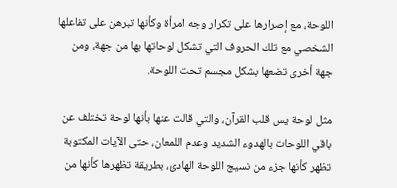اللوحة، مع إصرارها على تكرار وجه امرأة وكأنها تبرهن على تفاعلها الشخصي مع تلك الحروف التي تشكل لوحاتها بها من جهة، ومن جهة أخرى تضعها بشكل مجسم تحت اللوحة.

مثل لوحة يس قلب القرآن، والتي قالت عنها بأنها لوحة تختلف عن باقي اللوحات بالهدوء الشديد وعدم اللمعان، حتى الآيات المكتوبة تظهر كأنها جزء من نسيج اللوحة الهادئ، بطريقة تظهرها كأنها من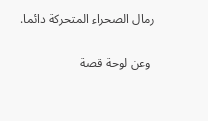رمال الصحراء المتحركة دائما.

 وعن لوحة قصة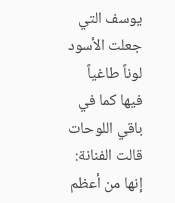يوسف التي جعلت الأسود لوناً طاغياً فيها كما في باقي اللوحات قالت الفنانة: إنها من أعظم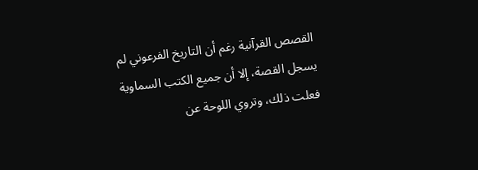القصص القرآنية رغم أن التاريخ الفرعوني لم يسجل القصة، إلا أن جميع الكتب السماوية فعلت ذلك، وتروي اللوحة عن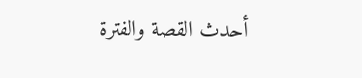أحدث القصة والفترة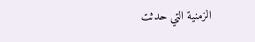الزمنية التي حدثت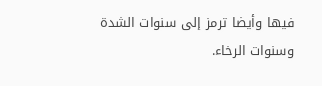فيها وأيضا ترمز إلى سنوات الشدة وسنوات الرخاء.